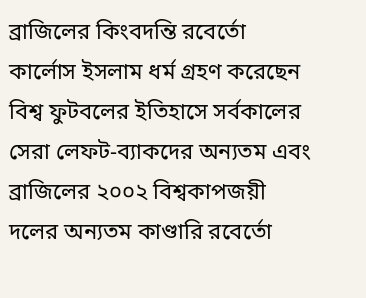ব্রাজিলের কিংবদন্তি রবের্তো কার্লোস ইসলাম ধর্ম গ্রহণ করেছেন
বিশ্ব ফুটবলের ইতিহাসে সর্বকালের সেরা লেফট-ব্যাকদের অন্যতম এবং ব্রাজিলের ২০০২ বিশ্বকাপজয়ী দলের অন্যতম কাণ্ডারি রবের্তো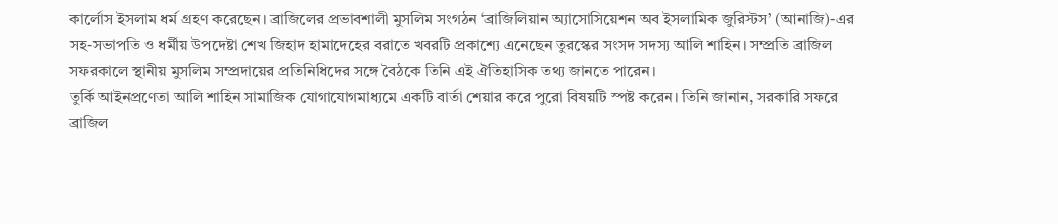কার্লোস ইসলাম ধর্ম গ্রহণ করেছেন। ব্রাজিলের প্রভাবশালী মুসলিম সংগঠন ‘ব্রাজিলিয়ান অ্যাসোসিয়েশন অব ইসলামিক জুরিস্টস’ (আনাজি)-এর সহ-সভাপতি ও ধর্মীয় উপদেষ্টা শেখ জিহাদ হামাদেহের বরাতে খবরটি প্রকাশ্যে এনেছেন তুরস্কের সংসদ সদস্য আলি শাহিন। সম্প্রতি ব্রাজিল সফরকালে স্থানীয় মুসলিম সম্প্রদায়ের প্রতিনিধিদের সঙ্গে বৈঠকে তিনি এই ঐতিহাসিক তথ্য জানতে পারেন।
তুর্কি আইনপ্রণেতা আলি শাহিন সামাজিক যোগাযোগমাধ্যমে একটি বার্তা শেয়ার করে পুরো বিষয়টি স্পষ্ট করেন। তিনি জানান, সরকারি সফরে ব্রাজিল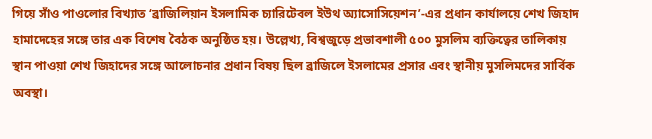গিয়ে সাঁও পাওলোর বিখ্যাত ‘ব্রাজিলিয়ান ইসলামিক চ্যারিটেবল ইউথ অ্যাসোসিয়েশন’-এর প্রধান কার্যালয়ে শেখ জিহাদ হামাদেহের সঙ্গে তার এক বিশেষ বৈঠক অনুষ্ঠিত হয়। উল্লেখ্য, বিশ্বজুড়ে প্রভাবশালী ৫০০ মুসলিম ব্যক্তিত্বের তালিকায় স্থান পাওয়া শেখ জিহাদের সঙ্গে আলোচনার প্রধান বিষয় ছিল ব্রাজিলে ইসলামের প্রসার এবং স্থানীয় মুসলিমদের সার্বিক অবস্থা।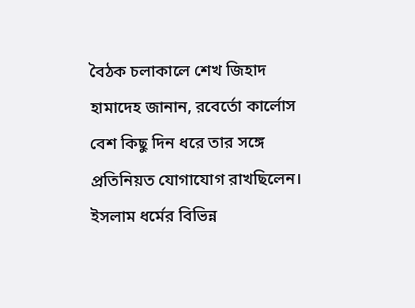বৈঠক চলাকালে শেখ জিহাদ হামাদেহ জানান, রবের্তো কার্লোস বেশ কিছু দিন ধরে তার সঙ্গে প্রতিনিয়ত যোগাযোগ রাখছিলেন। ইসলাম ধর্মের বিভিন্ন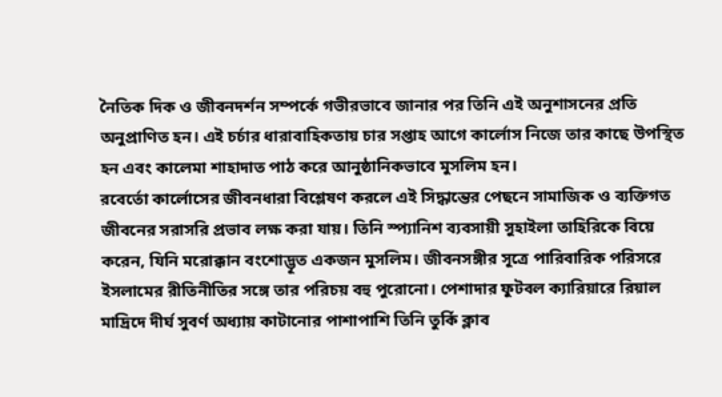নৈতিক দিক ও জীবনদর্শন সম্পর্কে গভীরভাবে জানার পর তিনি এই অনুশাসনের প্রতি অনুপ্রাণিত হন। এই চর্চার ধারাবাহিকতায় চার সপ্তাহ আগে কার্লোস নিজে তার কাছে উপস্থিত হন এবং কালেমা শাহাদাত পাঠ করে আনুষ্ঠানিকভাবে মুসলিম হন।
রবের্তো কার্লোসের জীবনধারা বিশ্লেষণ করলে এই সিদ্ধান্তের পেছনে সামাজিক ও ব্যক্তিগত জীবনের সরাসরি প্রভাব লক্ষ করা যায়। তিনি স্প্যানিশ ব্যবসায়ী সুহাইলা তাহিরিকে বিয়ে করেন, যিনি মরোক্কান বংশোদ্ভূত একজন মুসলিম। জীবনসঙ্গীর সূত্রে পারিবারিক পরিসরে ইসলামের রীতিনীতির সঙ্গে তার পরিচয় বহু পুরোনো। পেশাদার ফুটবল ক্যারিয়ারে রিয়াল মাদ্রিদে দীর্ঘ সুবর্ণ অধ্যায় কাটানোর পাশাপাশি তিনি তুর্কি ক্লাব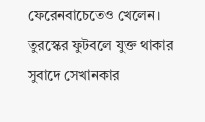ফেরেনবাচেতেও খেলেন। তুরস্কের ফুটবলে যুক্ত থাকার সুবাদে সেখানকার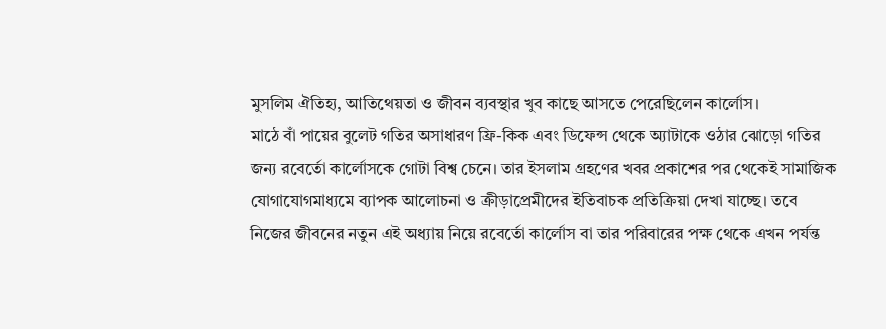মুসলিম ঐতিহ্য, আতিথেয়তা ও জীবন ব্যবস্থার খুব কাছে আসতে পেরেছিলেন কার্লোস।
মাঠে বাঁ পায়ের বুলেট গতির অসাধারণ ফ্রি-কিক এবং ডিফেন্স থেকে অ্যাটাকে ওঠার ঝোড়ো গতির জন্য রবের্তো কার্লোসকে গোটা বিশ্ব চেনে। তার ইসলাম গ্রহণের খবর প্রকাশের পর থেকেই সামাজিক যোগাযোগমাধ্যমে ব্যাপক আলোচনা ও ক্রীড়াপ্রেমীদের ইতিবাচক প্রতিক্রিয়া দেখা যাচ্ছে। তবে নিজের জীবনের নতুন এই অধ্যায় নিয়ে রবের্তো কার্লোস বা তার পরিবারের পক্ষ থেকে এখন পর্যন্ত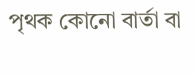পৃথক কোনো বার্তা বা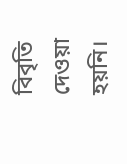বিবৃতি দেওয়া হয়নি।